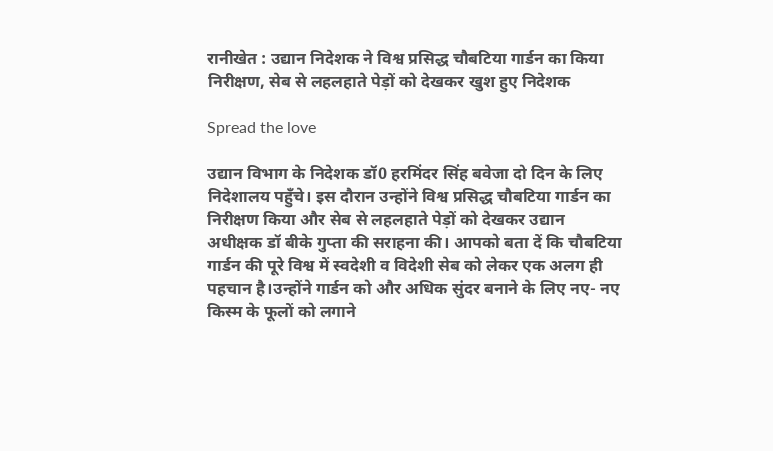रानीखेत : उद्यान निदेशक ने विश्व प्रसिद्ध चौबटिया गार्डन का किया निरीक्षण, सेब से लहलहाते पेड़ों को देखकर खुश हुए निदेशक

Spread the love

उद्यान विभाग के निदेशक डॉ0 हरमिंदर सिंह बवेजा दो दिन के लिए निदेशालय पहुँचे। इस दौरान उन्होंने विश्व प्रसिद्ध चौबटिया गार्डन का निरीक्षण किया और सेब से लहलहाते पेड़ों को देखकर उद्यान अधीक्षक डॉ बीके गुप्ता की सराहना की। आपको बता दें कि चौबटिया गार्डन की पूरे विश्व में स्वदेशी व विदेशी सेब को लेकर एक अलग ही पहचान है।उन्होंने गार्डन को और अधिक सुंदर बनाने के लिए नए- नए किस्म के फूलों को लगाने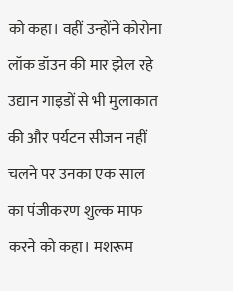को कहा। वहीं उन्होंने कोरोना लॉक डॉउन की मार झेल रहे उद्यान गाइडों से भी मुलाकात की और पर्यटन सीजन नहीं चलने पर उनका एक साल का पंजीकरण शुल्क माफ करने को कहा। मशरूम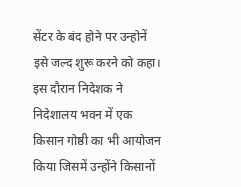सेंटर के बंद होने पर उन्होनें इसे जल्द शुरू करने को कहा। इस दौरान निदेशक ने निदेशालय भवन में एक किसान गोष्ठी का भी आयोजन किया जिसमें उन्होंने किसानों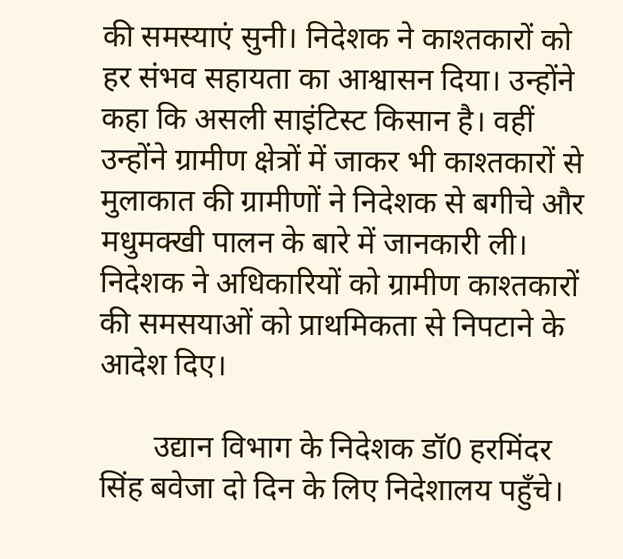की समस्याएं सुनी। निदेशक ने काश्तकारों को हर संभव सहायता का आश्वासन दिया। उन्होंने कहा कि असली साइंटिस्ट किसान है। वहीं उन्होंने ग्रामीण क्षेत्रों में जाकर भी काश्तकारों से मुलाकात की ग्रामीणों ने निदेशक से बगीचे और मधुमक्खी पालन के बारे में जानकारी ली। निदेशक ने अधिकारियों को ग्रामीण काश्तकारों की समसयाओं को प्राथमिकता से निपटाने के आदेश दिए।

       उद्यान विभाग के निदेशक डॉ0 हरमिंदर सिंह बवेजा दो दिन के लिए निदेशालय पहुँचे।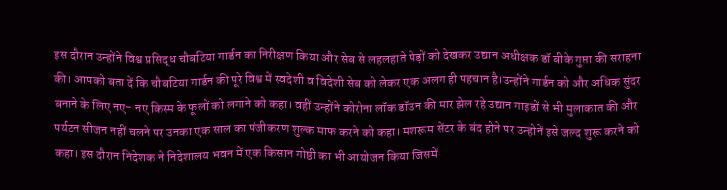इस दौरान उन्होंने विश्व प्रसिद्ध चौबटिया गार्डन का निरीक्षण किया और सेब से लहलहाते पेड़ों को देखकर उद्यान अधीक्षक डॉ बीके गुप्ता की सराहना की। आपको बता दें कि चौबटिया गार्डन की पूरे विश्व में स्वदेशी व विदेशी सेब को लेकर एक अलग ही पहचान है।उन्होंने गार्डन को और अधिक सुंदर बनाने के लिए नए- नए किस्म के फूलों को लगाने को कहा। वहीं उन्होंने कोरोना लॉक डॉउन की मार झेल रहे उद्यान गाइडों से भी मुलाकात की और पर्यटन सीजन नहीं चलने पर उनका एक साल का पंजीकरण शुल्क माफ करने को कहा। मशरूम सेंटर के बंद होने पर उन्होनें इसे जल्द शुरू करने को कहा। इस दौरान निदेशक ने निदेशालय भवन में एक किसान गोष्ठी का भी आयोजन किया जिसमें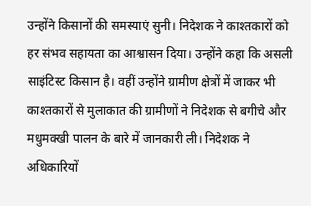उन्होंने किसानों की समस्याएं सुनी। निदेशक ने काश्तकारों को हर संभव सहायता का आश्वासन दिया। उन्होंने कहा कि असली साइंटिस्ट किसान है। वहीं उन्होंने ग्रामीण क्षेत्रों में जाकर भी काश्तकारों से मुलाकात की ग्रामीणों ने निदेशक से बगीचे और मधुमक्खी पालन के बारे में जानकारी ली। निदेशक ने अधिकारियों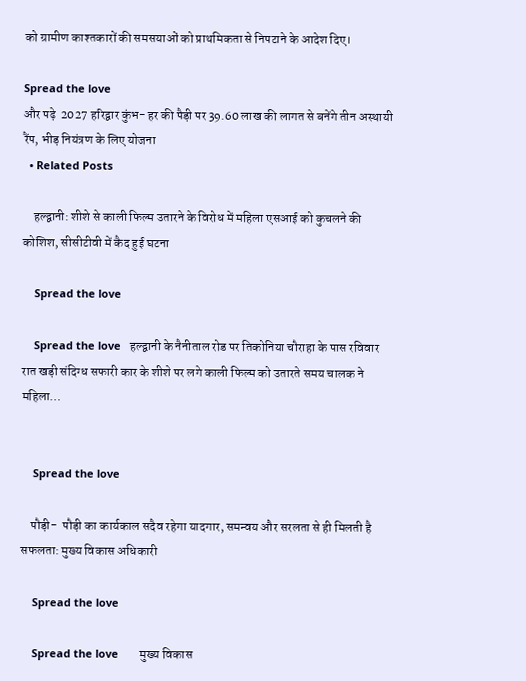को ग्रामीण काश्तकारों की समसयाओं को प्राथमिकता से निपटाने के आदेश दिए।

Spread the love
और पढ़े  2027 हरिद्वार कुंभ- हर की पैड़ी पर 39.60 लाख की लागत से बनेंगे तीन अस्थायी रैंप, भीड़ नियंत्रण के लिए योजना
  • Related Posts

    हल्द्वानी: शीशे से काली फिल्म उतारने के विरोध में महिला एसआई को कुचलने की कोशिश, सीसीटीवी में कैद हुई घटना

    Spread the love

    Spread the love   हल्द्वानी के नैनीताल रोड पर तिकोनिया चौराहा के पास रविवार रात खड़ी संदिग्ध सफारी कार के शीशे पर लगे काली फिल्म को उतारते समय चालक ने महिला…


    Spread the love

    पौड़ी-  पौड़ी का कार्यकाल सदैव रहेगा यादगार, समन्वय और सरलता से ही मिलती है सफलता: मुख्य विकास अधिकारी

    Spread the love

    Spread the love       मुख्य विकास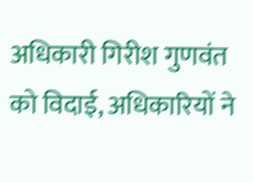अधिकारी गिरीश गुणवंत को विदाई, अधिकारियों ने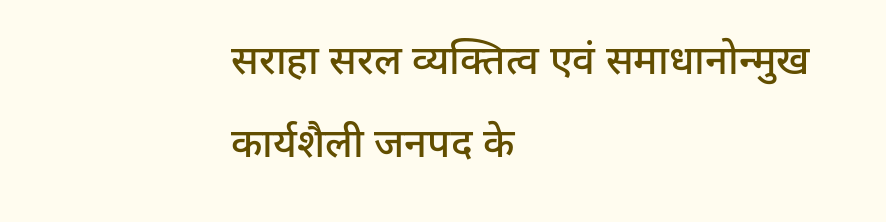सराहा सरल व्यक्तित्व एवं समाधानोन्मुख कार्यशैली जनपद के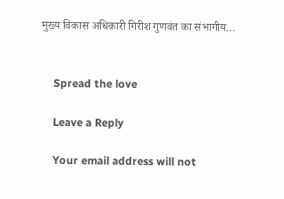मुख्य विकास अधिकारी गिरीश गुणवंत का संभागीय…


    Spread the love

    Leave a Reply

    Your email address will not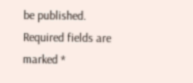be published. Required fields are marked *